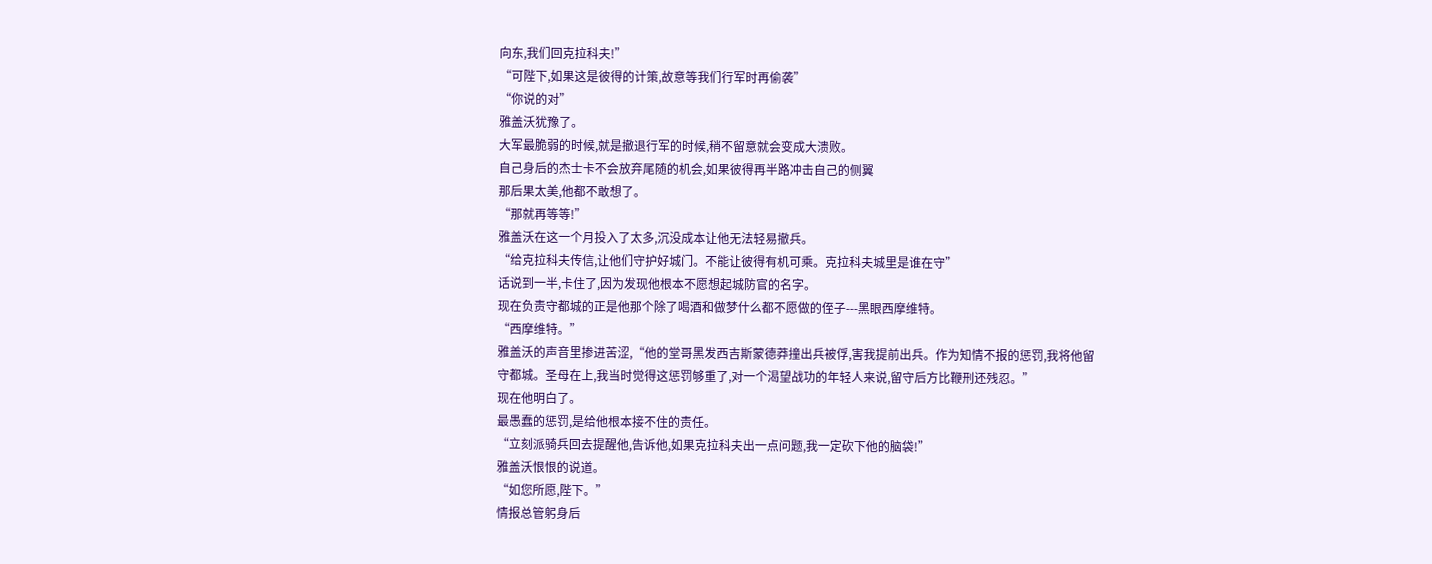向东,我们回克拉科夫!”
“可陛下,如果这是彼得的计策,故意等我们行军时再偷袭”
“你说的对”
雅盖沃犹豫了。
大军最脆弱的时候,就是撤退行军的时候,稍不留意就会变成大溃败。
自己身后的杰士卡不会放弃尾随的机会,如果彼得再半路冲击自己的侧翼
那后果太美,他都不敢想了。
“那就再等等!”
雅盖沃在这一个月投入了太多,沉没成本让他无法轻易撤兵。
“给克拉科夫传信,让他们守护好城门。不能让彼得有机可乘。克拉科夫城里是谁在守”
话说到一半,卡住了,因为发现他根本不愿想起城防官的名字。
现在负责守都城的正是他那个除了喝酒和做梦什么都不愿做的侄子---黑眼西摩维特。
“西摩维特。”
雅盖沃的声音里掺进苦涩,“他的堂哥黑发西吉斯蒙德莽撞出兵被俘,害我提前出兵。作为知情不报的惩罚,我将他留守都城。圣母在上,我当时觉得这惩罚够重了,对一个渴望战功的年轻人来说,留守后方比鞭刑还残忍。”
现在他明白了。
最愚蠢的惩罚,是给他根本接不住的责任。
“立刻派骑兵回去提醒他,告诉他,如果克拉科夫出一点问题,我一定砍下他的脑袋!”
雅盖沃恨恨的说道。
“如您所愿,陛下。”
情报总管躬身后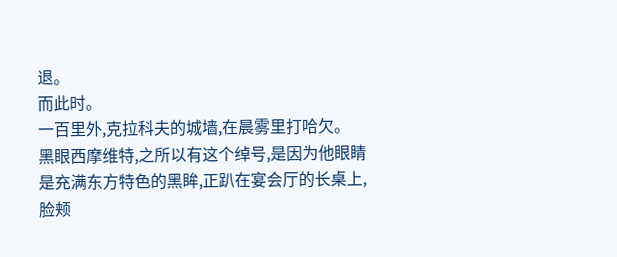退。
而此时。
一百里外,克拉科夫的城墙,在晨雾里打哈欠。
黑眼西摩维特,之所以有这个绰号,是因为他眼睛是充满东方特色的黑眸,正趴在宴会厅的长桌上,脸颊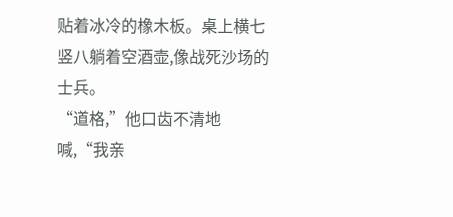贴着冰冷的橡木板。桌上横七竖八躺着空酒壶,像战死沙场的士兵。
“道格,”他口齿不清地喊,“我亲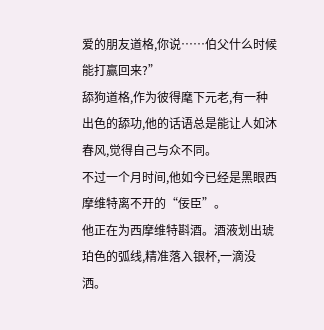爱的朋友道格,你说……伯父什么时候能打赢回来?”
舔狗道格,作为彼得麾下元老,有一种出色的舔功,他的话语总是能让人如沐春风,觉得自己与众不同。
不过一个月时间,他如今已经是黑眼西摩维特离不开的“佞臣”。
他正在为西摩维特斟酒。酒液划出琥珀色的弧线,精准落入银杯,一滴没洒。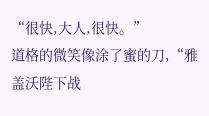“很快,大人,很快。”
道格的微笑像涂了蜜的刀,“雅盖沃陛下战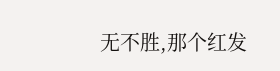无不胜,那个红发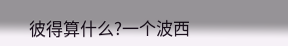彼得算什么?一个波西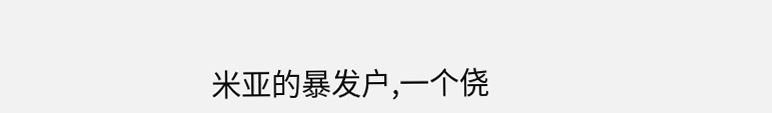米亚的暴发户,一个侥